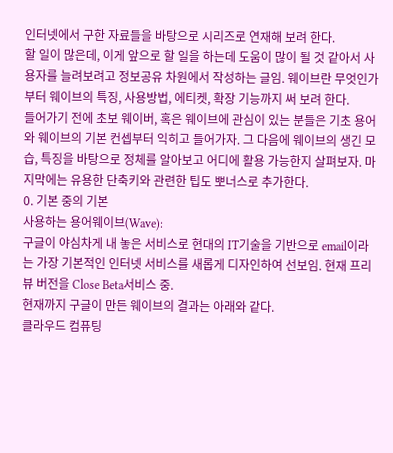인터넷에서 구한 자료들을 바탕으로 시리즈로 연재해 보려 한다.
할 일이 많은데, 이게 앞으로 할 일을 하는데 도움이 많이 될 것 같아서 사용자를 늘려보려고 정보공유 차원에서 작성하는 글임. 웨이브란 무엇인가부터 웨이브의 특징, 사용방법, 에티켓, 확장 기능까지 써 보려 한다.
들어가기 전에 초보 웨이버, 혹은 웨이브에 관심이 있는 분들은 기초 용어와 웨이브의 기본 컨셉부터 익히고 들어가자. 그 다음에 웨이브의 생긴 모습, 특징을 바탕으로 정체를 알아보고 어디에 활용 가능한지 살펴보자. 마지막에는 유용한 단축키와 관련한 팁도 뽀너스로 추가한다.
0. 기본 중의 기본
사용하는 용어웨이브(Wave):
구글이 야심차게 내 놓은 서비스로 현대의 IT기술을 기반으로 email이라는 가장 기본적인 인터넷 서비스를 새롭게 디자인하여 선보임. 현재 프리뷰 버전을 Close Beta서비스 중.
현재까지 구글이 만든 웨이브의 결과는 아래와 같다.
클라우드 컴퓨팅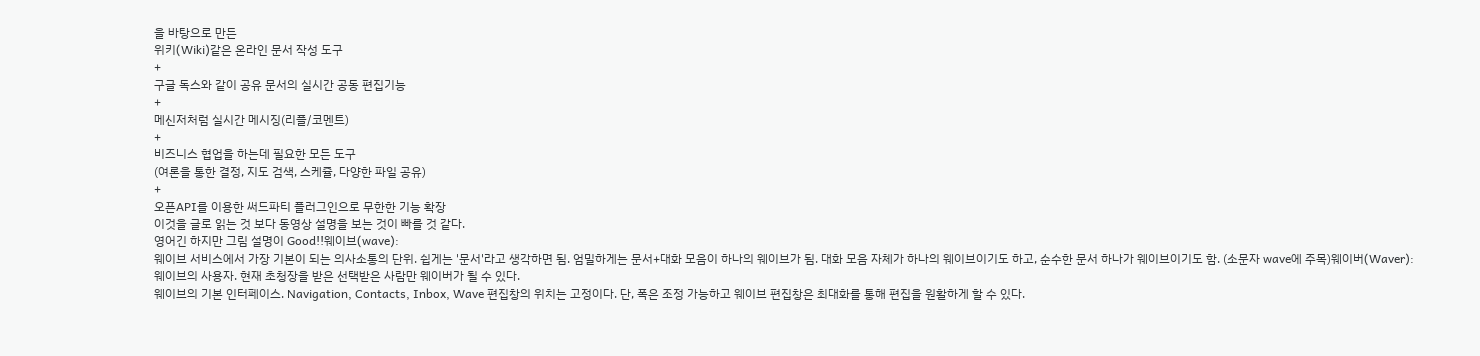을 바탕으로 만든
위키(Wiki)같은 온라인 문서 작성 도구
+
구글 독스와 같이 공유 문서의 실시간 공동 편집기능
+
메신저처럼 실시간 메시징(리플/코멘트)
+
비즈니스 협업을 하는데 필요한 모든 도구
(여론을 통한 결정, 지도 검색, 스케쥴, 다양한 파일 공유)
+
오픈API를 이용한 써드파티 플러그인으로 무한한 기능 확장
이것을 글로 읽는 것 보다 동영상 설명을 보는 것이 빠를 것 같다.
영어긴 하지만 그림 설명이 Good!!웨이브(wave):
웨이브 서비스에서 가장 기본이 되는 의사소통의 단위. 쉽게는 '문서'라고 생각하면 됨. 엄밀하게는 문서+대화 모음이 하나의 웨이브가 됨. 대화 모음 자체가 하나의 웨이브이기도 하고, 순수한 문서 하나가 웨이브이기도 함. (소문자 wave에 주목)웨이버(Waver):
웨이브의 사용자. 현재 초청장을 받은 선택받은 사람만 웨이버가 될 수 있다.
웨이브의 기본 인터페이스. Navigation, Contacts, Inbox, Wave 편집창의 위치는 고정이다. 단, 폭은 조정 가능하고 웨이브 편집창은 최대화를 통해 편집을 원활하게 할 수 있다.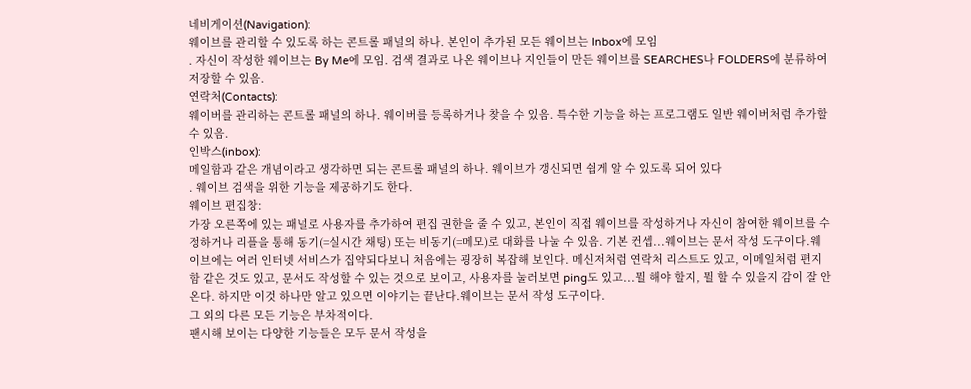네비게이션(Navigation):
웨이브를 관리할 수 있도록 하는 콘트롤 패널의 하나. 본인이 추가된 모든 웨이브는 Inbox에 모임
. 자신이 작성한 웨이브는 By Me에 모임. 검색 결과로 나온 웨이브나 지인들이 만든 웨이브를 SEARCHES나 FOLDERS에 분류하여 저장할 수 있음.
연락처(Contacts):
웨이버를 관리하는 콘트롤 패널의 하나. 웨이버를 등록하거나 찾을 수 있음. 특수한 기능을 하는 프로그램도 일반 웨이버처럼 추가할 수 있음.
인박스(inbox):
메일함과 같은 개념이라고 생각하면 되는 콘트롤 패널의 하나. 웨이브가 갱신되면 쉽게 알 수 있도록 되어 있다
. 웨이브 검색을 위한 기능을 제공하기도 한다.
웨이브 편집창:
가장 오른쪽에 있는 패널로 사용자를 추가하여 편집 권한을 줄 수 있고, 본인이 직접 웨이브를 작성하거나 자신이 참여한 웨이브를 수정하거나 리플을 통해 동기(=실시간 채팅) 또는 비동기(=메모)로 대화를 나눌 수 있음. 기본 컨셉...웨이브는 문서 작성 도구이다.웨이브에는 여러 인터넷 서비스가 집약되다보니 처음에는 굉장히 복잡해 보인다. 메신저처럼 연락처 리스트도 있고, 이메일처럼 편지함 같은 것도 있고, 문서도 작성할 수 있는 것으로 보이고, 사용자를 눌러보면 ping도 있고...뭘 해야 할지, 뭘 할 수 있을지 감이 잘 안 온다. 하지만 이것 하나만 알고 있으면 이야기는 끝난다.웨이브는 문서 작성 도구이다.
그 외의 다른 모든 기능은 부차적이다.
팬시해 보이는 다양한 기능들은 모두 문서 작성을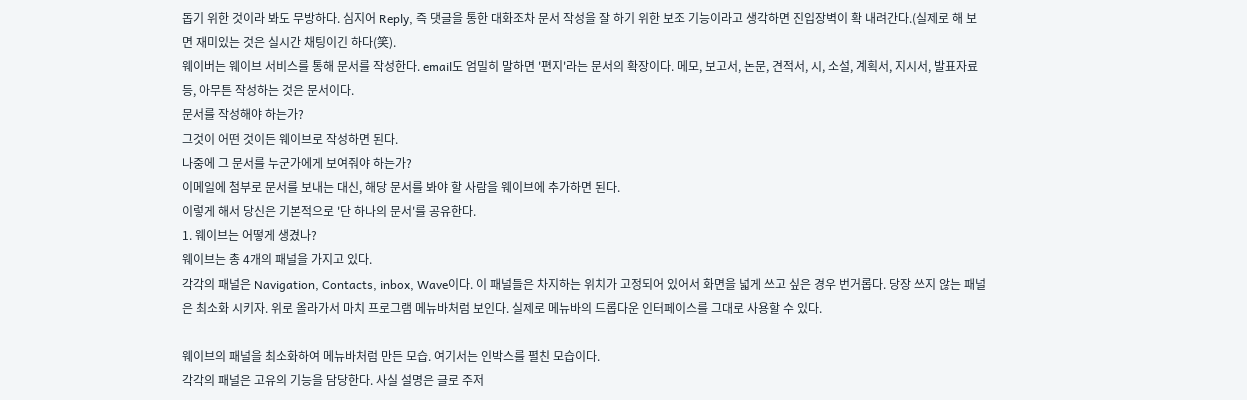돕기 위한 것이라 봐도 무방하다. 심지어 Reply, 즉 댓글을 통한 대화조차 문서 작성을 잘 하기 위한 보조 기능이라고 생각하면 진입장벽이 확 내려간다.(실제로 해 보면 재미있는 것은 실시간 채팅이긴 하다(笑).
웨이버는 웨이브 서비스를 통해 문서를 작성한다. email도 엄밀히 말하면 '편지'라는 문서의 확장이다. 메모, 보고서, 논문, 견적서, 시, 소설, 계획서, 지시서, 발표자료 등, 아무튼 작성하는 것은 문서이다.
문서를 작성해야 하는가?
그것이 어떤 것이든 웨이브로 작성하면 된다.
나중에 그 문서를 누군가에게 보여줘야 하는가?
이메일에 첨부로 문서를 보내는 대신, 해당 문서를 봐야 할 사람을 웨이브에 추가하면 된다.
이렇게 해서 당신은 기본적으로 '단 하나의 문서'를 공유한다.
1. 웨이브는 어떻게 생겼나?
웨이브는 총 4개의 패널을 가지고 있다.
각각의 패널은 Navigation, Contacts, inbox, Wave이다. 이 패널들은 차지하는 위치가 고정되어 있어서 화면을 넓게 쓰고 싶은 경우 번거롭다. 당장 쓰지 않는 패널은 최소화 시키자. 위로 올라가서 마치 프로그램 메뉴바처럼 보인다. 실제로 메뉴바의 드롭다운 인터페이스를 그대로 사용할 수 있다.

웨이브의 패널을 최소화하여 메뉴바처럼 만든 모습. 여기서는 인박스를 펼친 모습이다.
각각의 패널은 고유의 기능을 담당한다. 사실 설명은 글로 주저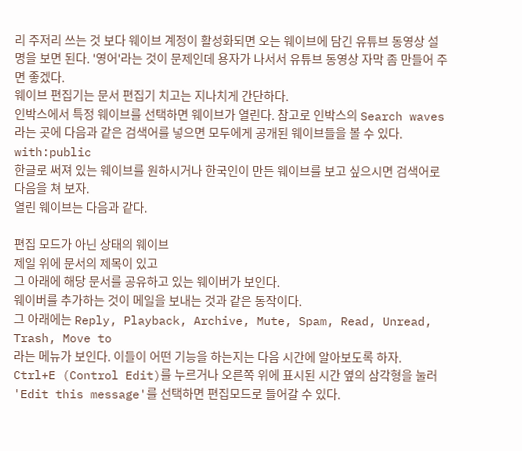리 주저리 쓰는 것 보다 웨이브 계정이 활성화되면 오는 웨이브에 담긴 유튜브 동영상 설명을 보면 된다. '영어'라는 것이 문제인데 용자가 나서서 유튜브 동영상 자막 좀 만들어 주면 좋겠다.
웨이브 편집기는 문서 편집기 치고는 지나치게 간단하다.
인박스에서 특정 웨이브를 선택하면 웨이브가 열린다. 참고로 인박스의 Search waves라는 곳에 다음과 같은 검색어를 넣으면 모두에게 공개된 웨이브들을 볼 수 있다.
with:public
한글로 써져 있는 웨이브를 원하시거나 한국인이 만든 웨이브를 보고 싶으시면 검색어로 다음을 쳐 보자.
열린 웨이브는 다음과 같다.

편집 모드가 아닌 상태의 웨이브
제일 위에 문서의 제목이 있고
그 아래에 해당 문서를 공유하고 있는 웨이버가 보인다.
웨이버를 추가하는 것이 메일을 보내는 것과 같은 동작이다.
그 아래에는 Reply, Playback, Archive, Mute, Spam, Read, Unread, Trash, Move to
라는 메뉴가 보인다. 이들이 어떤 기능을 하는지는 다음 시간에 알아보도록 하자.
Ctrl+E (Control Edit)를 누르거나 오른쪽 위에 표시된 시간 옆의 삼각형을 눌러 'Edit this message'를 선택하면 편집모드로 들어갈 수 있다.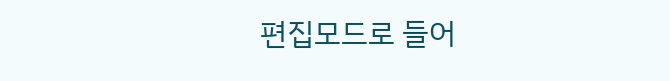편집모드로 들어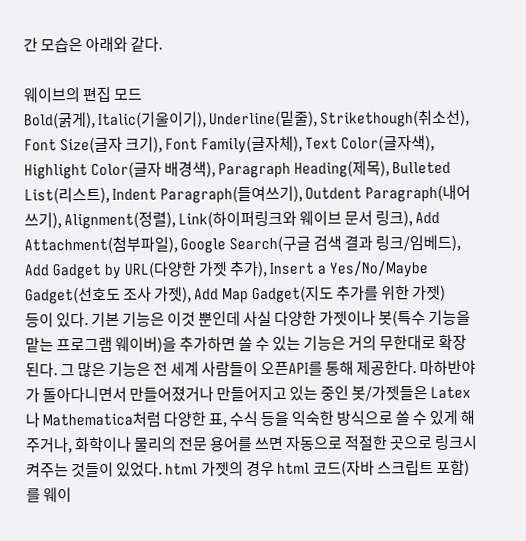간 모습은 아래와 같다.

웨이브의 편집 모드
Bold(굵게), Italic(기울이기), Underline(밑줄), Strikethough(취소선), Font Size(글자 크기), Font Family(글자체), Text Color(글자색), Highlight Color(글자 배경색), Paragraph Heading(제목), Bulleted List(리스트), Indent Paragraph(들여쓰기), Outdent Paragraph(내어쓰기), Alignment(정렬), Link(하이퍼링크와 웨이브 문서 링크), Add Attachment(첨부파일), Google Search(구글 검색 결과 링크/임베드), Add Gadget by URL(다양한 가젯 추가), Insert a Yes/No/Maybe Gadget(선호도 조사 가젯), Add Map Gadget(지도 추가를 위한 가젯)
등이 있다. 기본 기능은 이것 뿐인데 사실 다양한 가젯이나 봇(특수 기능을 맡는 프로그램 웨이버)을 추가하면 쓸 수 있는 기능은 거의 무한대로 확장된다. 그 많은 기능은 전 세계 사람들이 오픈API를 통해 제공한다. 마하반야가 돌아다니면서 만들어졌거나 만들어지고 있는 중인 봇/가젯들은 Latex나 Mathematica처럼 다양한 표, 수식 등을 익숙한 방식으로 쓸 수 있게 해 주거나, 화학이나 물리의 전문 용어를 쓰면 자동으로 적절한 곳으로 링크시켜주는 것들이 있었다. html 가젯의 경우 html 코드(자바 스크립트 포함)를 웨이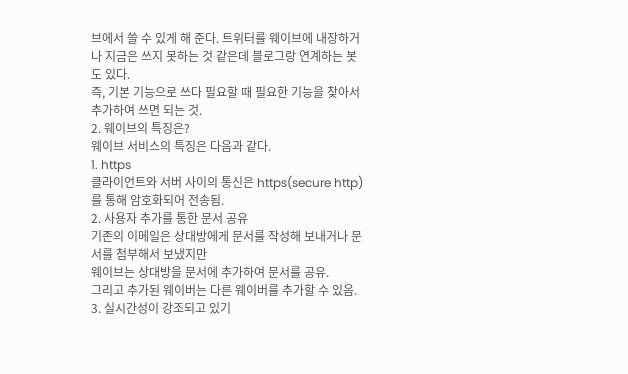브에서 쓸 수 있게 해 준다. 트위터를 웨이브에 내장하거나 지금은 쓰지 못하는 것 같은데 블로그랑 연계하는 봇도 있다.
즉, 기본 기능으로 쓰다 필요할 때 필요한 기능을 찾아서 추가하여 쓰면 되는 것.
2. 웨이브의 특징은?
웨이브 서비스의 특징은 다음과 같다.
1. https
클라이언트와 서버 사이의 통신은 https(secure http)를 통해 암호화되어 전송됨.
2. 사용자 추가를 통한 문서 공유
기존의 이메일은 상대방에게 문서를 작성해 보내거나 문서를 첨부해서 보냈지만
웨이브는 상대방을 문서에 추가하여 문서를 공유.
그리고 추가된 웨이버는 다른 웨이버를 추가할 수 있음.
3. 실시간성이 강조되고 있기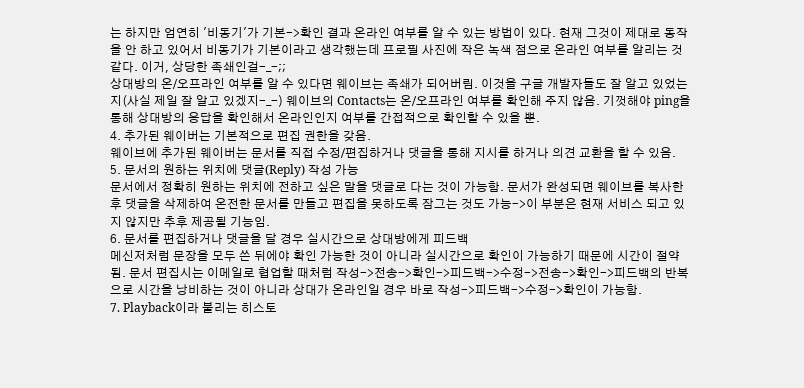는 하지만 엄연히 '비동기'가 기본->확인 결과 온라인 여부를 알 수 있는 방법이 있다. 현재 그것이 제대로 동작을 안 하고 있어서 비동기가 기본이라고 생각했는데 프로필 사진에 작은 녹색 점으로 온라인 여부를 알리는 것같다. 이거, 상당한 족쇄인걸-_-;;
상대방의 온/오프라인 여부를 알 수 있다면 웨이브는 족쇄가 되어버림. 이것을 구글 개발자들도 잘 알고 있었는지(사실 제일 잘 알고 있겠지-_-) 웨이브의 Contacts는 온/오프라인 여부를 확인해 주지 않음. 기껏해야 ping을 통해 상대방의 응답을 확인해서 온라인인지 여부를 간접적으로 확인할 수 있을 뿐.
4. 추가된 웨이버는 기본적으로 편집 권한을 갖음.
웨이브에 추가된 웨이버는 문서를 직접 수정/편집하거나 댓글을 통해 지시를 하거나 의견 교환을 할 수 있음.
5. 문서의 원하는 위치에 댓글(Reply) 작성 가능
문서에서 정확히 원하는 위치에 전하고 싶은 말을 댓글로 다는 것이 가능함. 문서가 완성되면 웨이브를 복사한 후 댓글을 삭제하여 온전한 문서를 만들고 편집을 못하도록 잠그는 것도 가능->이 부분은 현재 서비스 되고 있지 않지만 추후 제공될 기능임.
6. 문서를 편집하거나 댓글을 달 경우 실시간으로 상대방에게 피드백
메신저처럼 문장을 모두 쓴 뒤에야 확인 가능한 것이 아니라 실시간으로 확인이 가능하기 때문에 시간이 절약됨. 문서 편집시는 이메일로 협업할 때처럼 작성->전송->확인->피드백->수정->전송->확인->피드백의 반복으로 시간을 낭비하는 것이 아니라 상대가 온라인일 경우 바로 작성->피드백->수정->확인이 가능함.
7. Playback이라 불리는 히스토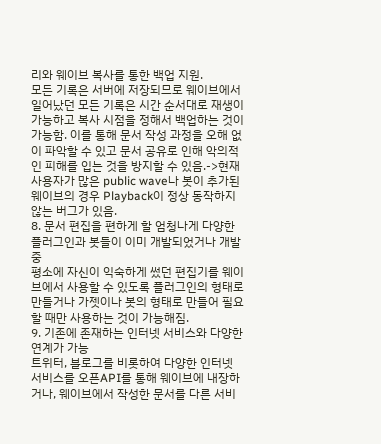리와 웨이브 복사를 통한 백업 지원.
모든 기록은 서버에 저장되므로 웨이브에서 일어났던 모든 기록은 시간 순서대로 재생이 가능하고 복사 시점을 정해서 백업하는 것이 가능함. 이를 통해 문서 작성 과정을 오해 없이 파악할 수 있고 문서 공유로 인해 악의적인 피해를 입는 것을 방지할 수 있음.->현재 사용자가 많은 public wave나 봇이 추가된 웨이브의 경우 Playback이 정상 동작하지 않는 버그가 있음.
8. 문서 편집을 편하게 할 엄청나게 다양한 플러그인과 봇들이 이미 개발되었거나 개발중
평소에 자신이 익숙하게 썼던 편집기를 웨이브에서 사용할 수 있도록 플러그인의 형태로 만들거나 가젯이나 봇의 형태로 만들어 필요할 때만 사용하는 것이 가능해짐.
9. 기존에 존재하는 인터넷 서비스와 다양한 연계가 가능
트위터, 블로그를 비롯하여 다양한 인터넷 서비스를 오픈API를 통해 웨이브에 내장하거나, 웨이브에서 작성한 문서를 다른 서비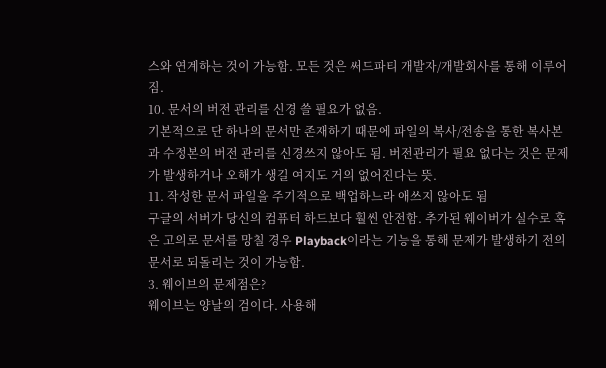스와 연계하는 것이 가능함. 모든 것은 써드파티 개발자/개발회사를 통해 이루어짐.
10. 문서의 버전 관리를 신경 쓸 필요가 없음.
기본적으로 단 하나의 문서만 존재하기 때문에 파일의 복사/전송을 통한 복사본과 수정본의 버전 관리를 신경쓰지 않아도 됨. 버전관리가 필요 없다는 것은 문제가 발생하거나 오해가 생길 여지도 거의 없어진다는 뜻.
11. 작성한 문서 파일을 주기적으로 백업하느라 애쓰지 않아도 됨
구글의 서버가 당신의 컴퓨터 하드보다 훨씬 안전함. 추가된 웨이버가 실수로 혹은 고의로 문서를 망칠 경우 Playback이라는 기능을 통해 문제가 발생하기 전의 문서로 되돌리는 것이 가능함.
3. 웨이브의 문제점은?
웨이브는 양날의 검이다. 사용해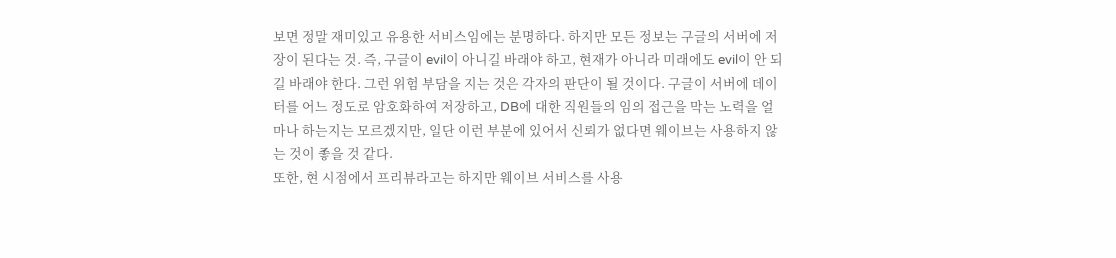보면 정말 재미있고 유용한 서비스임에는 분명하다. 하지만 모든 정보는 구글의 서버에 저장이 된다는 것. 즉, 구글이 evil이 아니길 바래야 하고, 현재가 아니라 미래에도 evil이 안 되길 바래야 한다. 그런 위험 부담을 지는 것은 각자의 판단이 될 것이다. 구글이 서버에 데이터를 어느 정도로 암호화하여 저장하고, DB에 대한 직원들의 임의 접근을 막는 노력을 얼마나 하는지는 모르겠지만, 일단 이런 부분에 있어서 신뢰가 없다면 웨이브는 사용하지 않는 것이 좋을 것 같다.
또한, 현 시점에서 프리뷰라고는 하지만 웨이브 서비스를 사용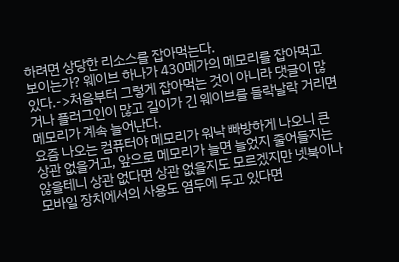하려면 상당한 리소스를 잡아먹는다.
보이는가? 웨이브 하나가 430메가의 메모리를 잡아먹고 있다.->처음부터 그렇게 잡아먹는 것이 아니라 댓글이 많거나 플러그인이 많고 길이가 긴 웨이브를 들락날락 거리면 메모리가 계속 늘어난다.
요즘 나오는 컴퓨터야 메모리가 워낙 빠방하게 나오니 큰 상관 없을거고, 앞으로 메모리가 늘면 늘었지 줄어들지는 않을테니 상관 없다면 상관 없을지도 모르겠지만 넷북이나 모바일 장치에서의 사용도 염두에 두고 있다면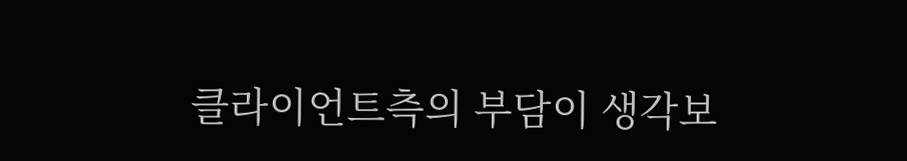클라이언트측의 부담이 생각보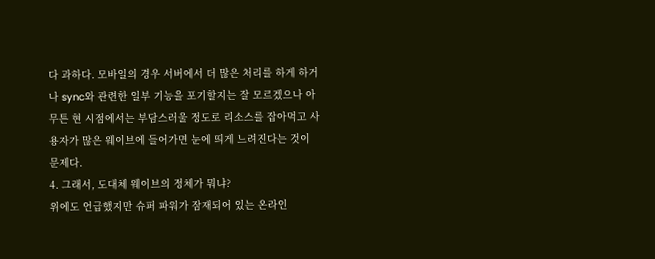다 과하다. 모바일의 경우 서버에서 더 많은 처리를 하게 하거나 sync와 관련한 일부 기능을 포기할지는 잘 모르겠으나 아무튼 현 시점에서는 부담스러울 정도로 리소스를 잡아먹고 사용자가 많은 웨이브에 들어가면 눈에 띄게 느려진다는 것이 문제다.
4. 그래서, 도대체 웨이브의 정체가 뭐냐?
위에도 언급했지만 슈퍼 파워가 잠재되어 있는 온라인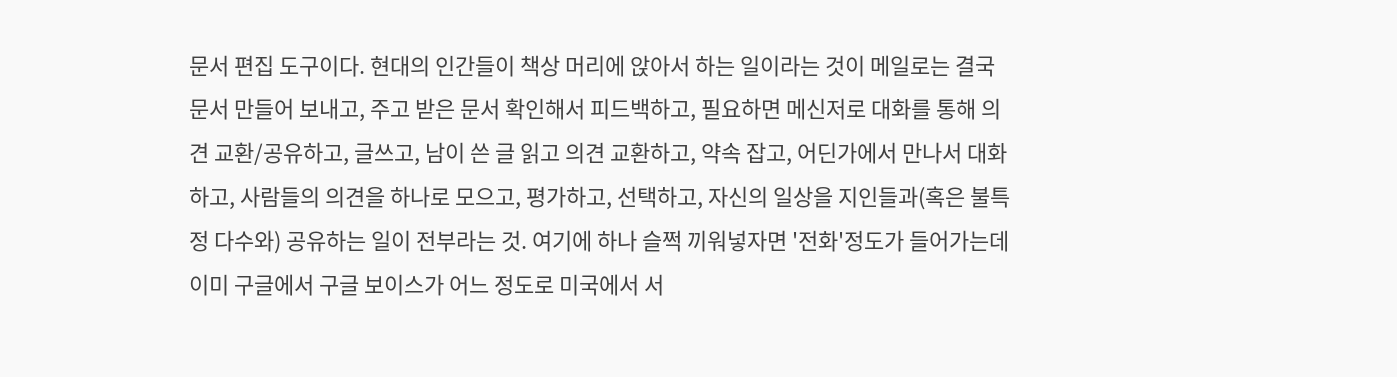문서 편집 도구이다. 현대의 인간들이 책상 머리에 앉아서 하는 일이라는 것이 메일로는 결국 문서 만들어 보내고, 주고 받은 문서 확인해서 피드백하고, 필요하면 메신저로 대화를 통해 의견 교환/공유하고, 글쓰고, 남이 쓴 글 읽고 의견 교환하고, 약속 잡고, 어딘가에서 만나서 대화하고, 사람들의 의견을 하나로 모으고, 평가하고, 선택하고, 자신의 일상을 지인들과(혹은 불특정 다수와) 공유하는 일이 전부라는 것. 여기에 하나 슬쩍 끼워넣자면 '전화'정도가 들어가는데 이미 구글에서 구글 보이스가 어느 정도로 미국에서 서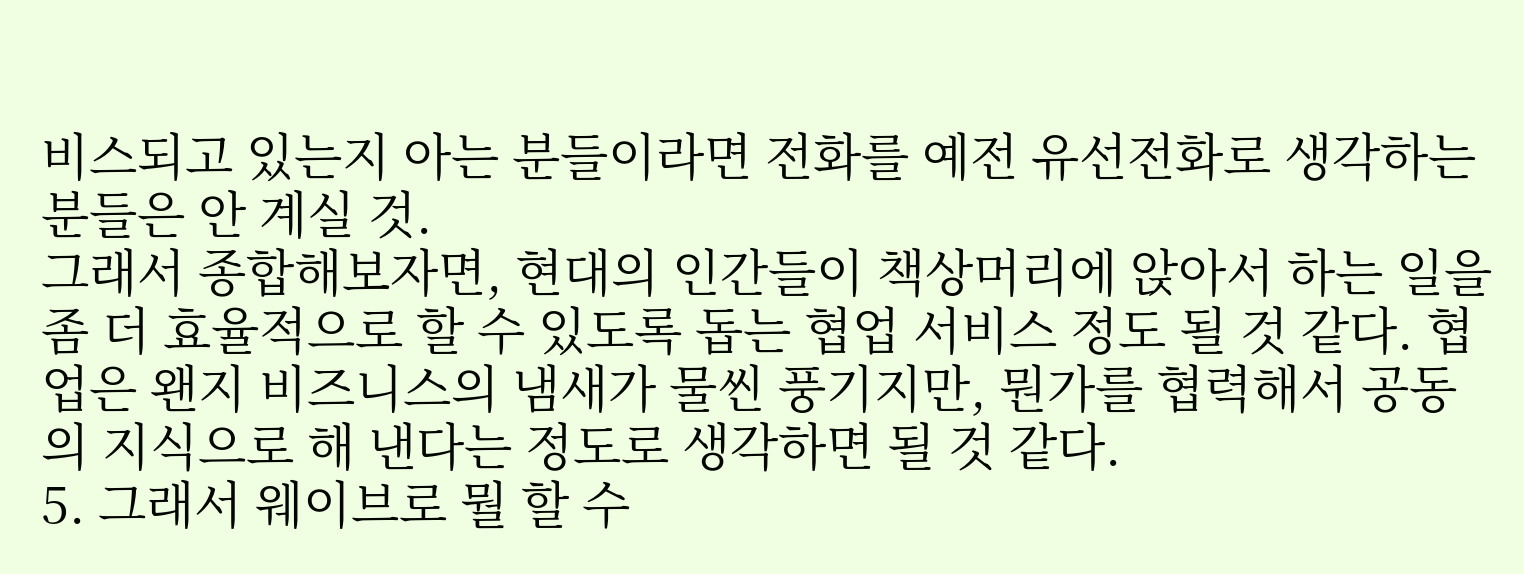비스되고 있는지 아는 분들이라면 전화를 예전 유선전화로 생각하는 분들은 안 계실 것.
그래서 종합해보자면, 현대의 인간들이 책상머리에 앉아서 하는 일을 좀 더 효율적으로 할 수 있도록 돕는 협업 서비스 정도 될 것 같다. 협업은 왠지 비즈니스의 냄새가 물씬 풍기지만, 뭔가를 협력해서 공동의 지식으로 해 낸다는 정도로 생각하면 될 것 같다.
5. 그래서 웨이브로 뭘 할 수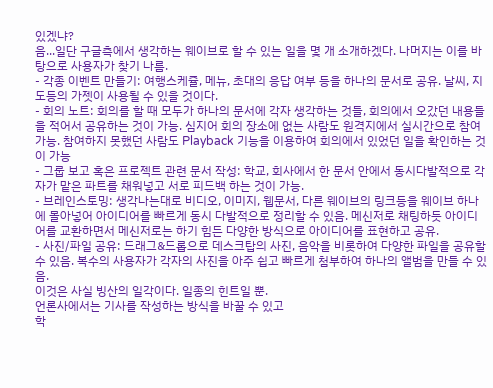있겠냐?
음...일단 구글측에서 생각하는 웨이브로 할 수 있는 일을 몇 개 소개하겠다. 나머지는 이를 바탕으로 사용자가 찾기 나름.
- 각종 이벤트 만들기: 여행스케쥴, 메뉴, 초대의 응답 여부 등을 하나의 문서로 공유. 날씨, 지도등의 가젯이 사용될 수 있을 것이다.
- 회의 노트: 회의를 할 때 모두가 하나의 문서에 각자 생각하는 것들, 회의에서 오갔던 내용들을 적어서 공유하는 것이 가능. 심지어 회의 장소에 없는 사람도 원격지에서 실시간으로 참여 가능. 참여하지 못했던 사람도 Playback 기능을 이용하여 회의에서 있었던 일을 확인하는 것이 가능
- 그룹 보고 혹은 프로젝트 관련 문서 작성: 학교, 회사에서 한 문서 안에서 동시다발적으로 각자가 맡은 파트를 채워넣고 서로 피드백 하는 것이 가능.
- 브레인스토밍: 생각나는대로 비디오, 이미지, 웹문서, 다른 웨이브의 링크등을 웨이브 하나에 몰아넣어 아이디어를 빠르게 동시 다발적으로 정리할 수 있음. 메신저로 채팅하듯 아이디어를 교환하면서 메신저로는 하기 힘든 다양한 방식으로 아이디어를 표현하고 공유.
- 사진/파일 공유: 드래그&드롭으로 데스크탑의 사진, 음악을 비롯하여 다양한 파일을 공유할 수 있음. 복수의 사용자가 각자의 사진을 아주 쉽고 빠르게 첨부하여 하나의 앨범을 만들 수 있음.
이것은 사실 빙산의 일각이다. 일종의 힌트일 뿐.
언론사에서는 기사를 작성하는 방식을 바꿀 수 있고
학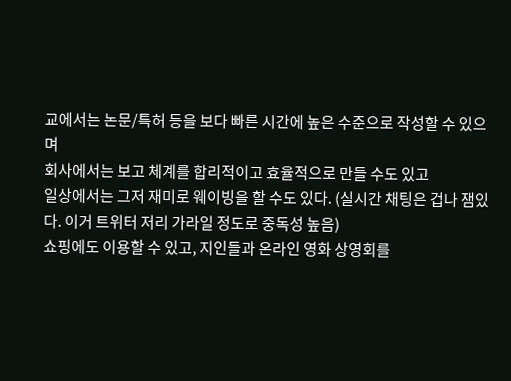교에서는 논문/특허 등을 보다 빠른 시간에 높은 수준으로 작성할 수 있으며
회사에서는 보고 체계를 합리적이고 효율적으로 만들 수도 있고
일상에서는 그저 재미로 웨이빙을 할 수도 있다. (실시간 채팅은 겁나 잼있다. 이거 트위터 저리 가라일 정도로 중독성 높음)
쇼핑에도 이용할 수 있고, 지인들과 온라인 영화 상영회를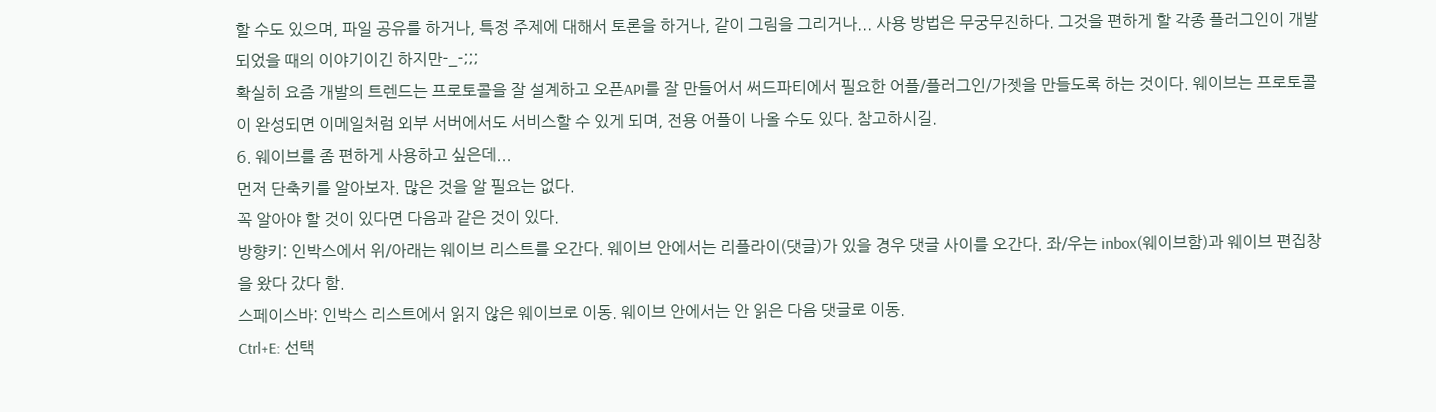할 수도 있으며, 파일 공유를 하거나, 특정 주제에 대해서 토론을 하거나, 같이 그림을 그리거나... 사용 방법은 무궁무진하다. 그것을 편하게 할 각종 플러그인이 개발되었을 때의 이야기이긴 하지만-_-;;;
확실히 요즘 개발의 트렌드는 프로토콜을 잘 설계하고 오픈API를 잘 만들어서 써드파티에서 필요한 어플/플러그인/가젯을 만들도록 하는 것이다. 웨이브는 프로토콜이 완성되면 이메일처럼 외부 서버에서도 서비스할 수 있게 되며, 전용 어플이 나올 수도 있다. 참고하시길.
6. 웨이브를 좀 편하게 사용하고 싶은데...
먼저 단축키를 알아보자. 많은 것을 알 필요는 없다.
꼭 알아야 할 것이 있다면 다음과 같은 것이 있다.
방향키: 인박스에서 위/아래는 웨이브 리스트를 오간다. 웨이브 안에서는 리플라이(댓글)가 있을 경우 댓글 사이를 오간다. 좌/우는 inbox(웨이브함)과 웨이브 편집창을 왔다 갔다 함.
스페이스바: 인박스 리스트에서 읽지 않은 웨이브로 이동. 웨이브 안에서는 안 읽은 다음 댓글로 이동.
Ctrl+E: 선택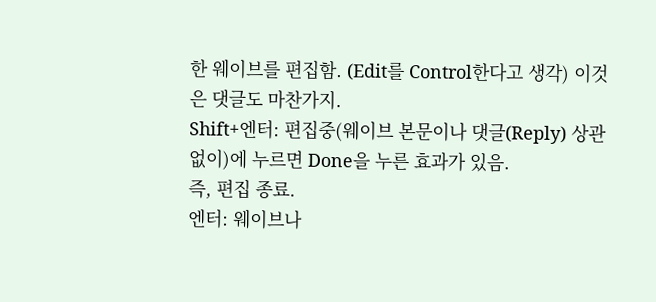한 웨이브를 편집함. (Edit를 Control한다고 생각) 이것은 댓글도 마찬가지.
Shift+엔터: 편집중(웨이브 본문이나 댓글(Reply) 상관 없이)에 누르면 Done을 누른 효과가 있음.
즉, 편집 종료.
엔터: 웨이브나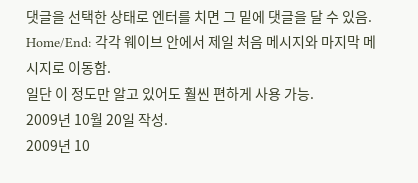댓글을 선택한 상태로 엔터를 치면 그 밑에 댓글을 달 수 있음.
Home/End: 각각 웨이브 안에서 제일 처음 메시지와 마지막 메시지로 이동함.
일단 이 정도만 알고 있어도 훨씬 편하게 사용 가능.
2009년 10월 20일 작성.
2009년 10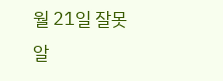월 21일 잘못 알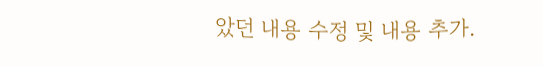았던 내용 수정 및 내용 추가.